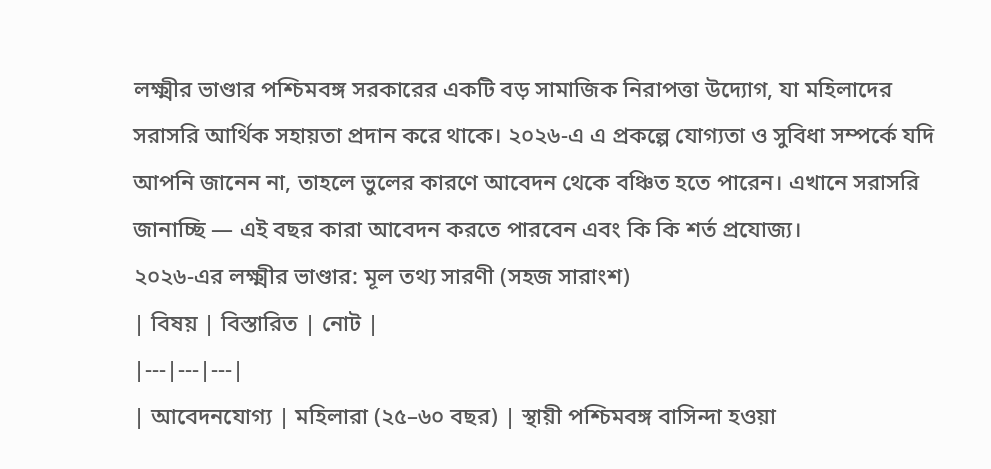লক্ষ্মীর ভাণ্ডার পশ্চিমবঙ্গ সরকারের একটি বড় সামাজিক নিরাপত্তা উদ্যোগ, যা মহিলাদের সরাসরি আর্থিক সহায়তা প্রদান করে থাকে। ২০২৬-এ এ প্রকল্পে যোগ্যতা ও সুবিধা সম্পর্কে যদি আপনি জানেন না, তাহলে ভুলের কারণে আবেদন থেকে বঞ্চিত হতে পারেন। এখানে সরাসরি জানাচ্ছি — এই বছর কারা আবেদন করতে পারবেন এবং কি কি শর্ত প্রযোজ্য।
২০২৬-এর লক্ষ্মীর ভাণ্ডার: মূল তথ্য সারণী (সহজ সারাংশ)
| বিষয় | বিস্তারিত | নোট |
|---|---|---|
| আবেদনযোগ্য | মহিলারা (২৫–৬০ বছর) | স্থায়ী পশ্চিমবঙ্গ বাসিন্দা হওয়া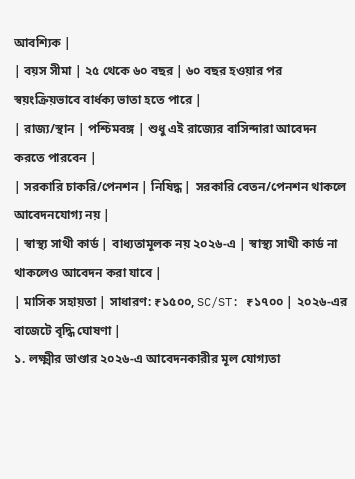আবশ্যিক |
| বয়স সীমা | ২৫ থেকে ৬০ বছর | ৬০ বছর হওয়ার পর স্বয়ংক্রিয়ভাবে বার্ধক্য ভাতা হতে পারে |
| রাজ্য/স্থান | পশ্চিমবঙ্গ | শুধু এই রাজ্যের বাসিন্দারা আবেদন করতে পারবেন |
| সরকারি চাকরি/পেনশন | নিষিদ্ধ | সরকারি বেতন/পেনশন থাকলে আবেদনযোগ্য নয় |
| স্বাস্থ্য সাথী কার্ড | বাধ্যতামূলক নয় ২০২৬-এ | স্বাস্থ্য সাথী কার্ড না থাকলেও আবেদন করা যাবে |
| মাসিক সহায়তা | সাধারণ: ₹১৫০০, SC/ST: ₹১৭০০ | ২০২৬-এর বাজেটে বৃদ্ধি ঘোষণা |
১. লক্ষ্মীর ভাণ্ডার ২০২৬-এ আবেদনকারীর মূল যোগ্যতা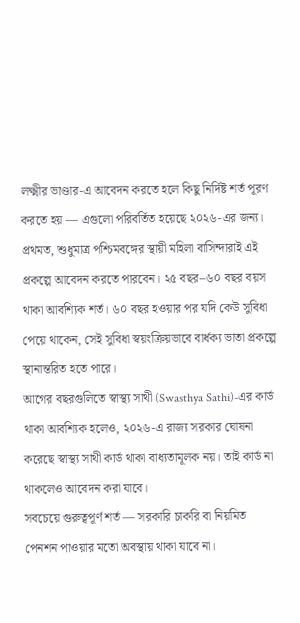লক্ষ্মীর ভাণ্ডার-এ আবেদন করতে হলে কিছু নির্দিষ্ট শর্ত পূরণ করতে হয় — এগুলো পরিবর্তিত হয়েছে ২০২৬-এর জন্য।
প্রথমত, শুধুমাত্র পশ্চিমবঙ্গের স্থায়ী মহিলা বাসিন্দারাই এই প্রকল্পে আবেদন করতে পারবেন। ২৫ বছর–৬০ বছর বয়স থাকা আবশ্যিক শর্ত। ৬০ বছর হওয়ার পর যদি কেউ সুবিধা পেয়ে থাকেন, সেই সুবিধা স্বয়ংক্রিয়ভাবে বার্ধক্য ভাতা প্রকল্পে স্থানান্তরিত হতে পারে।
আগের বছরগুলিতে স্বাস্থ্য সাথী (Swasthya Sathi)-এর কার্ড থাকা আবশ্যিক হলেও, ২০২৬-এ রাজ্য সরকার ঘোষনা করেছে স্বাস্থ্য সাথী কার্ড থাকা বাধ্যতামূলক নয়। তাই কার্ড না থাকলেও আবেদন করা যাবে।
সবচেয়ে গুরুত্বপূর্ণ শর্ত — সরকারি চাকরি বা নিয়মিত পেনশন পাওয়ার মতো অবস্থায় থাকা যাবে না।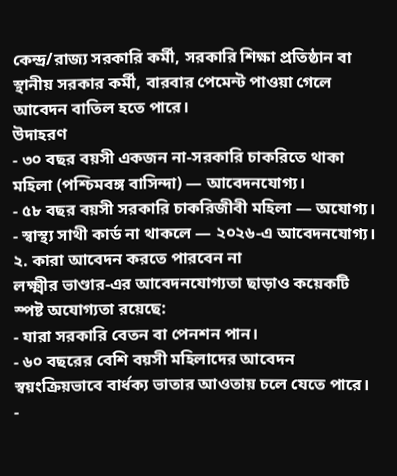কেন্দ্র/রাজ্য সরকারি কর্মী, সরকারি শিক্ষা প্রতিষ্ঠান বা স্থানীয় সরকার কর্মী, বারবার পেমেন্ট পাওয়া গেলে আবেদন বাতিল হতে পারে।
উদাহরণ
- ৩০ বছর বয়সী একজন না-সরকারি চাকরিতে থাকা মহিলা (পশ্চিমবঙ্গ বাসিন্দা) — আবেদনযোগ্য।
- ৫৮ বছর বয়সী সরকারি চাকরিজীবী মহিলা — অযোগ্য।
- স্বাস্থ্য সাথী কার্ড না থাকলে — ২০২৬-এ আবেদনযোগ্য।
২. কারা আবেদন করতে পারবেন না
লক্ষ্মীর ভাণ্ডার-এর আবেদনযোগ্যতা ছাড়াও কয়েকটি স্পষ্ট অযোগ্যতা রয়েছে:
- যারা সরকারি বেতন বা পেনশন পান।
- ৬০ বছরের বেশি বয়সী মহিলাদের আবেদন স্বয়ংক্রিয়ভাবে বার্ধক্য ভাতার আওতায় চলে যেতে পারে।
-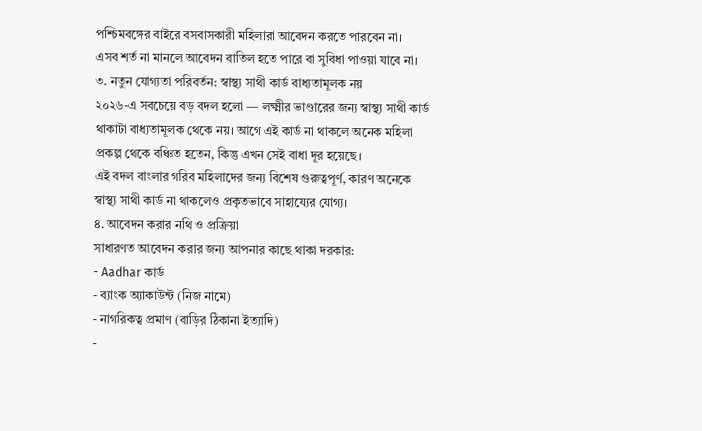পশ্চিমবঙ্গের বাইরে বসবাসকারী মহিলারা আবেদন করতে পারবেন না।
এসব শর্ত না মানলে আবেদন বাতিল হতে পারে বা সুবিধা পাওয়া যাবে না।
৩. নতুন যোগ্যতা পরিবর্তন: স্বাস্থ্য সাথী কার্ড বাধ্যতামূলক নয়
২০২৬-এ সবচেয়ে বড় বদল হলো — লক্ষ্মীর ভাণ্ডারের জন্য স্বাস্থ্য সাথী কার্ড থাকাটা বাধ্যতামূলক থেকে নয়। আগে এই কার্ড না থাকলে অনেক মহিলা প্রকল্প থেকে বঞ্চিত হতেন, কিন্তু এখন সেই বাধা দূর হয়েছে।
এই বদল বাংলার গরিব মহিলাদের জন্য বিশেষ গুরুত্বপূর্ণ, কারণ অনেকে স্বাস্থ্য সাথী কার্ড না থাকলেও প্রকৃতভাবে সাহায্যের যোগ্য।
৪. আবেদন করার নথি ও প্রক্রিয়া
সাধারণত আবেদন করার জন্য আপনার কাছে থাকা দরকার:
- Aadhar কার্ড
- ব্যাংক অ্যাকাউন্ট (নিজ নামে)
- নাগরিকত্ব প্রমাণ (বাড়ির ঠিকানা ইত্যাদি)
-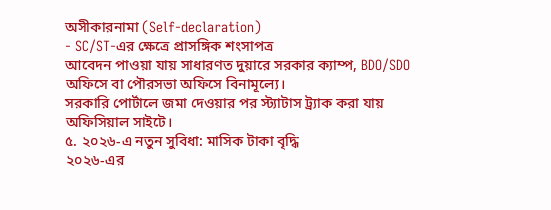অসীকারনামা (Self-declaration)
- SC/ST-এর ক্ষেত্রে প্রাসঙ্গিক শংসাপত্র
আবেদন পাওয়া যায় সাধারণত দুয়ারে সরকার ক্যাম্প, BDO/SDO অফিসে বা পৌরসভা অফিসে বিনামূল্যে।
সরকারি পোর্টালে জমা দেওয়ার পর স্ট্যাটাস ট্র্যাক করা যায় অফিসিয়াল সাইটে।
৫. ২০২৬-এ নতুন সুবিধা: মাসিক টাকা বৃদ্ধি
২০২৬-এর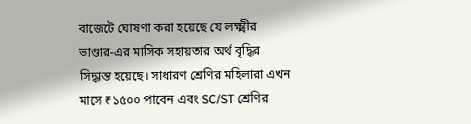বাজেটে ঘোষণা করা হয়েছে যে লক্ষ্মীর ভাণ্ডার-এর মাসিক সহায়তার অর্থ বৃদ্ধির সিদ্ধান্ত হয়েছে। সাধারণ শ্রেণির মহিলারা এখন মাসে ₹১৫০০ পাবেন এবং SC/ST শ্রেণির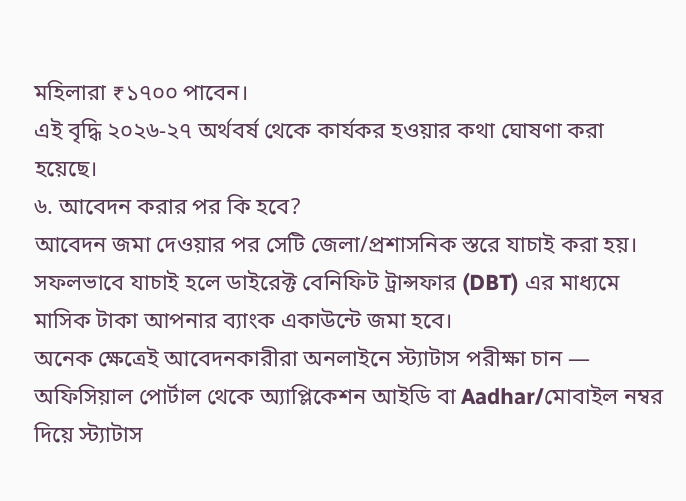মহিলারা ₹১৭০০ পাবেন।
এই বৃদ্ধি ২০২৬-২৭ অর্থবর্ষ থেকে কার্যকর হওয়ার কথা ঘোষণা করা হয়েছে।
৬. আবেদন করার পর কি হবে?
আবেদন জমা দেওয়ার পর সেটি জেলা/প্রশাসনিক স্তরে যাচাই করা হয়। সফলভাবে যাচাই হলে ডাইরেক্ট বেনিফিট ট্রান্সফার (DBT) এর মাধ্যমে মাসিক টাকা আপনার ব্যাংক একাউন্টে জমা হবে।
অনেক ক্ষেত্রেই আবেদনকারীরা অনলাইনে স্ট্যাটাস পরীক্ষা চান — অফিসিয়াল পোর্টাল থেকে অ্যাপ্লিকেশন আইডি বা Aadhar/মোবাইল নম্বর দিয়ে স্ট্যাটাস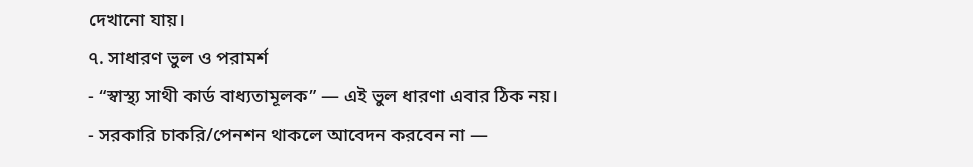দেখানো যায়।
৭. সাধারণ ভুল ও পরামর্শ
- “স্বাস্থ্য সাথী কার্ড বাধ্যতামূলক” — এই ভুল ধারণা এবার ঠিক নয়।
- সরকারি চাকরি/পেনশন থাকলে আবেদন করবেন না —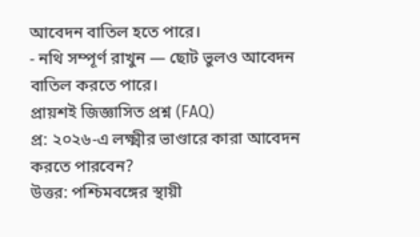আবেদন বাতিল হতে পারে।
- নথি সম্পূর্ণ রাখুন — ছোট ভুলও আবেদন বাতিল করতে পারে।
প্রায়শই জিজ্ঞাসিত প্রশ্ন (FAQ)
প্র: ২০২৬-এ লক্ষ্মীর ভাণ্ডারে কারা আবেদন করতে পারবেন?
উত্তর: পশ্চিমবঙ্গের স্থায়ী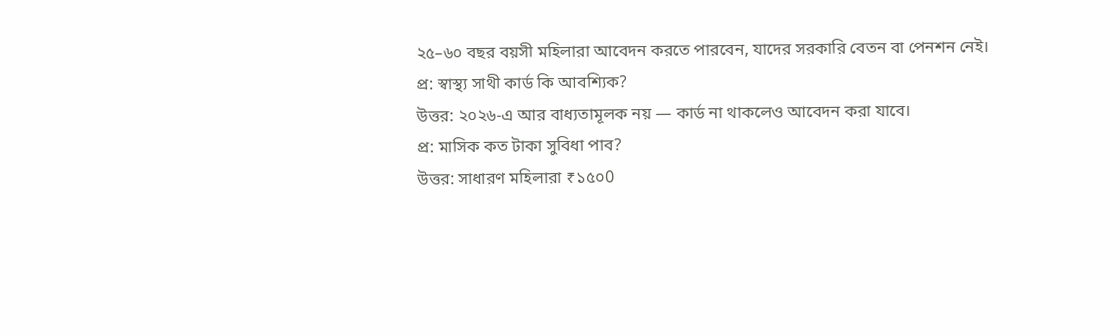২৫–৬০ বছর বয়সী মহিলারা আবেদন করতে পারবেন, যাদের সরকারি বেতন বা পেনশন নেই।
প্র: স্বাস্থ্য সাথী কার্ড কি আবশ্যিক?
উত্তর: ২০২৬-এ আর বাধ্যতামূলক নয় — কার্ড না থাকলেও আবেদন করা যাবে।
প্র: মাসিক কত টাকা সুবিধা পাব?
উত্তর: সাধারণ মহিলারা ₹১৫০0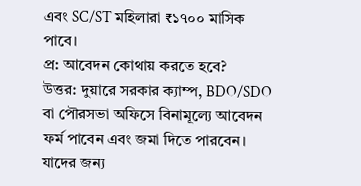এবং SC/ST মহিলারা ₹১৭০০ মাসিক পাবে।
প্র: আবেদন কোথায় করতে হবে?
উত্তর: দুয়ারে সরকার ক্যাম্প, BDO/SDO বা পৌরসভা অফিসে বিনামূল্যে আবেদন ফর্ম পাবেন এবং জমা দিতে পারবেন।
যাদের জন্য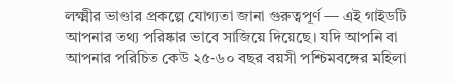লক্ষ্মীর ভাণ্ডার প্রকল্পে যোগ্যতা জানা গুরুত্বপূর্ণ — এই গাইডটি আপনার তথ্য পরিষ্কার ভাবে সাজিয়ে দিয়েছে। যদি আপনি বা আপনার পরিচিত কেউ ২৫-৬০ বছর বয়সী পশ্চিমবঙ্গের মহিলা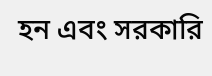হন এবং সরকারি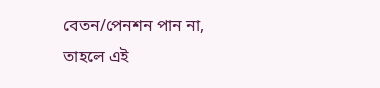বেতন/পেনশন পান না, তাহলে এই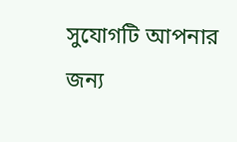সুযোগটি আপনার জন্য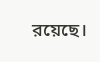রয়েছে।